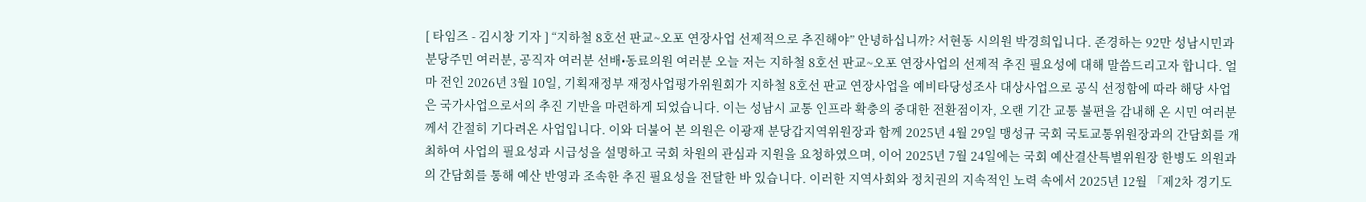[ 타임즈 - 김시창 기자 ] “지하철 8호선 판교~오포 연장사업 선제적으로 추진해야” 안녕하십니까? 서현동 시의원 박경희입니다. 존경하는 92만 성남시민과 분당주민 여러분, 공직자 여러분 선배•동료의원 여러분 오늘 저는 지하철 8호선 판교~오포 연장사업의 선제적 추진 필요성에 대해 말씀드리고자 합니다. 얼마 전인 2026년 3월 10일, 기획재정부 재정사업평가위원회가 지하철 8호선 판교 연장사업을 예비타당성조사 대상사업으로 공식 선정함에 따라 해당 사업은 국가사업으로서의 추진 기반을 마련하게 되었습니다. 이는 성남시 교통 인프라 확충의 중대한 전환점이자, 오랜 기간 교통 불편을 감내해 온 시민 여러분께서 간절히 기다려온 사업입니다. 이와 더불어 본 의원은 이광재 분당갑지역위원장과 함께 2025년 4월 29일 맹성규 국회 국토교통위원장과의 간담회를 개최하여 사업의 필요성과 시급성을 설명하고 국회 차원의 관심과 지원을 요청하였으며, 이어 2025년 7월 24일에는 국회 예산결산특별위원장 한병도 의원과의 간담회를 통해 예산 반영과 조속한 추진 필요성을 전달한 바 있습니다. 이러한 지역사회와 정치권의 지속적인 노력 속에서 2025년 12월 「제2차 경기도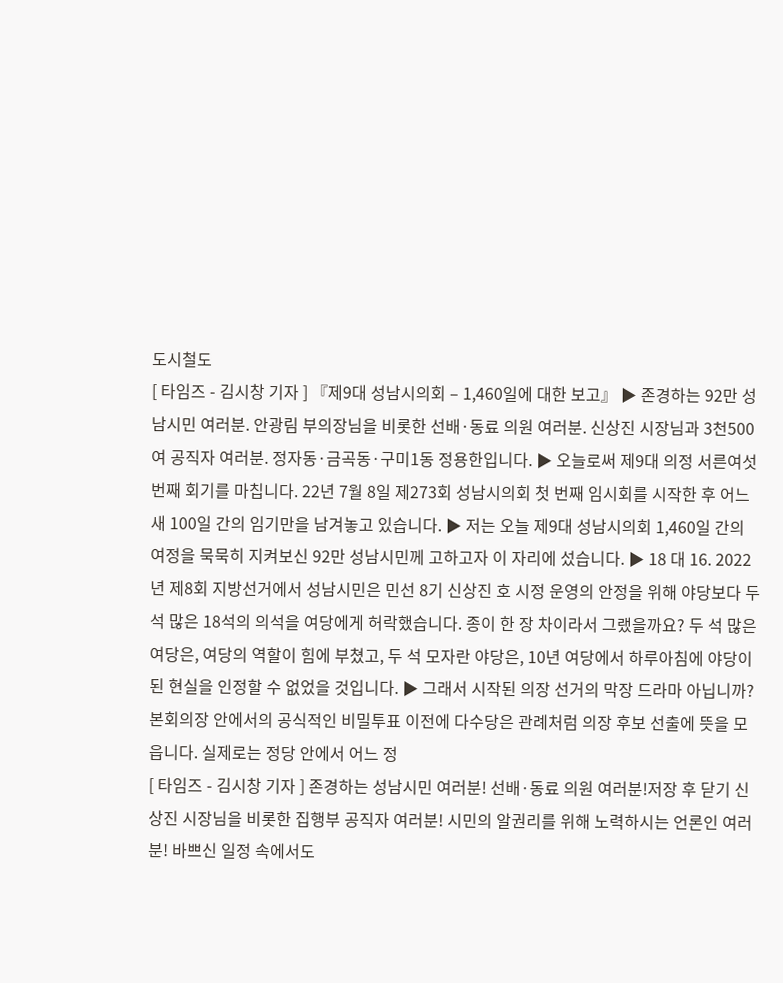도시철도
[ 타임즈 - 김시창 기자 ] 『제9대 성남시의회 – 1,460일에 대한 보고』 ▶ 존경하는 92만 성남시민 여러분. 안광림 부의장님을 비롯한 선배·동료 의원 여러분. 신상진 시장님과 3천500여 공직자 여러분. 정자동·금곡동·구미1동 정용한입니다. ▶ 오늘로써 제9대 의정 서른여섯 번째 회기를 마칩니다. 22년 7월 8일 제273회 성남시의회 첫 번째 임시회를 시작한 후 어느새 100일 간의 임기만을 남겨놓고 있습니다. ▶ 저는 오늘 제9대 성남시의회 1,460일 간의 여정을 묵묵히 지켜보신 92만 성남시민께 고하고자 이 자리에 섰습니다. ▶ 18 대 16. 2022년 제8회 지방선거에서 성남시민은 민선 8기 신상진 호 시정 운영의 안정을 위해 야당보다 두 석 많은 18석의 의석을 여당에게 허락했습니다. 종이 한 장 차이라서 그랬을까요? 두 석 많은 여당은, 여당의 역할이 힘에 부쳤고, 두 석 모자란 야당은, 10년 여당에서 하루아침에 야당이 된 현실을 인정할 수 없었을 것입니다. ▶ 그래서 시작된 의장 선거의 막장 드라마 아닙니까? 본회의장 안에서의 공식적인 비밀투표 이전에 다수당은 관례처럼 의장 후보 선출에 뜻을 모읍니다. 실제로는 정당 안에서 어느 정
[ 타임즈 - 김시창 기자 ] 존경하는 성남시민 여러분! 선배·동료 의원 여러분!저장 후 닫기 신상진 시장님을 비롯한 집행부 공직자 여러분! 시민의 알권리를 위해 노력하시는 언론인 여러분! 바쁘신 일정 속에서도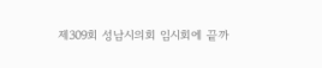제309회 성남시의회 임시회에 끝까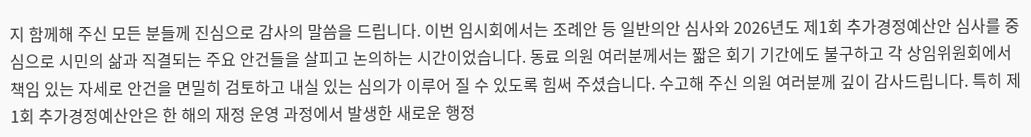지 함께해 주신 모든 분들께 진심으로 감사의 말씀을 드립니다. 이번 임시회에서는 조례안 등 일반의안 심사와 2026년도 제1회 추가경정예산안 심사를 중심으로 시민의 삶과 직결되는 주요 안건들을 살피고 논의하는 시간이었습니다. 동료 의원 여러분께서는 짧은 회기 기간에도 불구하고 각 상임위원회에서 책임 있는 자세로 안건을 면밀히 검토하고 내실 있는 심의가 이루어 질 수 있도록 힘써 주셨습니다. 수고해 주신 의원 여러분께 깊이 감사드립니다. 특히 제1회 추가경정예산안은 한 해의 재정 운영 과정에서 발생한 새로운 행정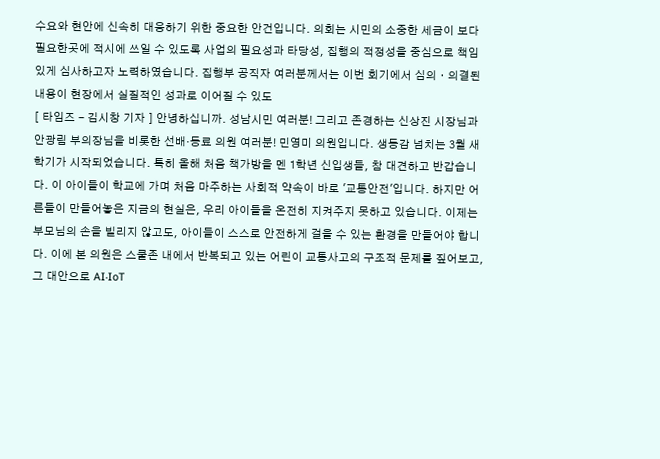수요와 현안에 신속히 대응하기 위한 중요한 안건입니다. 의회는 시민의 소중한 세금이 보다 필요한곳에 적시에 쓰일 수 있도록 사업의 필요성과 타당성, 집행의 적정성을 중심으로 책임 있게 심사하고자 노력하였습니다. 집행부 공직자 여러분께서는 이번 회기에서 심의ㆍ의결된 내용이 현장에서 실질적인 성과로 이어질 수 있도
[ 타임즈 - 김시창 기자 ] 안녕하십니까. 성남시민 여러분! 그리고 존경하는 신상진 시장님과 안광림 부의장님을 비롯한 선배·동료 의원 여러분! 민영미 의원입니다. 생동감 넘치는 3월 새 학기가 시작되었습니다. 특히 올해 처음 책가방을 멘 1학년 신입생들, 참 대견하고 반갑습니다. 이 아이들이 학교에 가며 처음 마주하는 사회적 약속이 바로 '교통안전'입니다. 하지만 어른들이 만들어놓은 지금의 현실은, 우리 아이들을 온전히 지켜주지 못하고 있습니다. 이제는 부모님의 손을 빌리지 않고도, 아이들이 스스로 안전하게 걸을 수 있는 환경을 만들어야 합니다. 이에 본 의원은 스쿨존 내에서 반복되고 있는 어린이 교통사고의 구조적 문제를 짚어보고, 그 대안으로 AI·IoT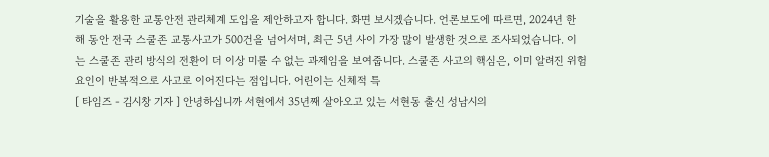기술을 활용한 교통안전 관리체계 도입을 제안하고자 합니다. 화면 보시겠습니다. 언론보도에 따르면, 2024년 한 해 동안 전국 스쿨존 교통사고가 500건을 넘어서며, 최근 5년 사이 가장 많이 발생한 것으로 조사되었습니다. 이는 스쿨존 관리 방식의 전환이 더 이상 미룰 수 없는 과제임을 보여줍니다. 스쿨존 사고의 핵심은, 이미 알려진 위험 요인이 반복적으로 사고로 이어진다는 점입니다. 어린이는 신체적 특
[ 타임즈 - 김시창 기자 ] 안녕하십니까 서현에서 35년째 살아오고 있는 서현동 출신 성남시의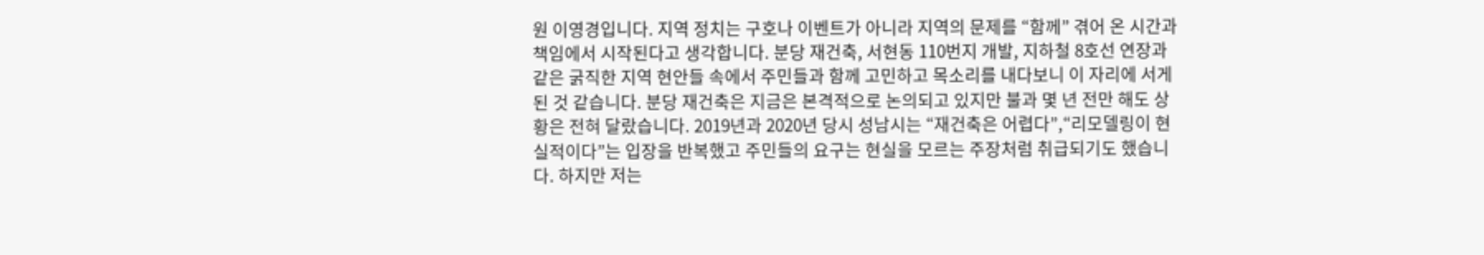원 이영경입니다. 지역 정치는 구호나 이벤트가 아니라 지역의 문제를 “함께” 겪어 온 시간과 책임에서 시작된다고 생각합니다. 분당 재건축, 서현동 110번지 개발, 지하철 8호선 연장과 같은 굵직한 지역 현안들 속에서 주민들과 함께 고민하고 목소리를 내다보니 이 자리에 서게 된 것 같습니다. 분당 재건축은 지금은 본격적으로 논의되고 있지만 불과 몇 년 전만 해도 상황은 전혀 달랐습니다. 2019년과 2020년 당시 성남시는 “재건축은 어렵다”,“리모델링이 현실적이다”는 입장을 반복했고 주민들의 요구는 현실을 모르는 주장처럼 취급되기도 했습니다. 하지만 저는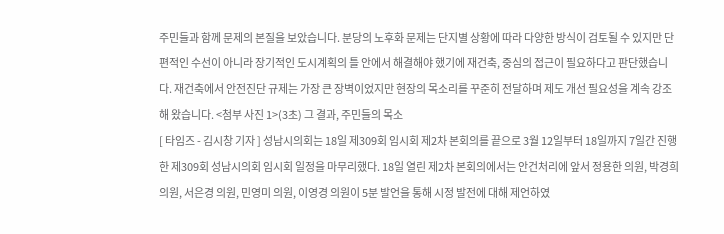주민들과 함께 문제의 본질을 보았습니다. 분당의 노후화 문제는 단지별 상황에 따라 다양한 방식이 검토될 수 있지만 단편적인 수선이 아니라 장기적인 도시계획의 틀 안에서 해결해야 했기에 재건축, 중심의 접근이 필요하다고 판단했습니다. 재건축에서 안전진단 규제는 가장 큰 장벽이었지만 현장의 목소리를 꾸준히 전달하며 제도 개선 필요성을 계속 강조해 왔습니다. <첨부 사진 1>(3초) 그 결과, 주민들의 목소
[ 타임즈 - 김시창 기자 ] 성남시의회는 18일 제309회 임시회 제2차 본회의를 끝으로 3월 12일부터 18일까지 7일간 진행한 제309회 성남시의회 임시회 일정을 마무리했다. 18일 열린 제2차 본회의에서는 안건처리에 앞서 정용한 의원, 박경희 의원, 서은경 의원, 민영미 의원, 이영경 의원이 5분 발언을 통해 시정 발전에 대해 제언하였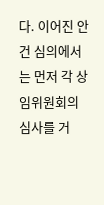다. 이어진 안건 심의에서는 먼저 각 상임위원회의 심사를 거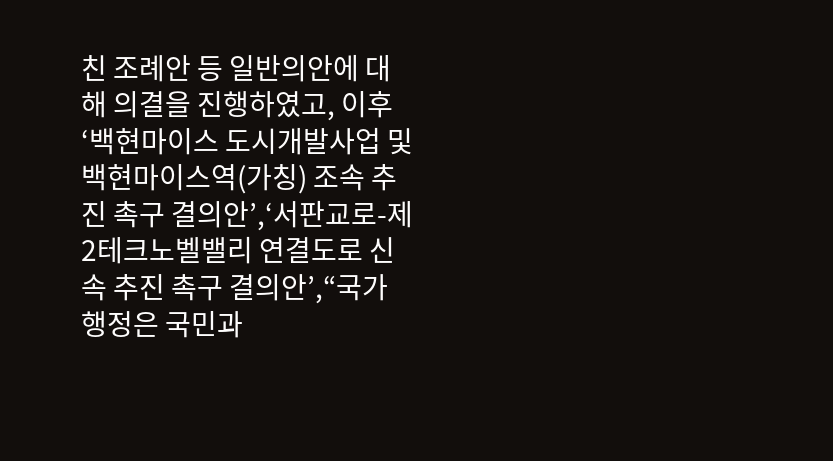친 조례안 등 일반의안에 대해 의결을 진행하였고, 이후‘백현마이스 도시개발사업 및 백현마이스역(가칭) 조속 추진 촉구 결의안’,‘서판교로-제2테크노벨밸리 연결도로 신속 추진 촉구 결의안’,“국가 행정은 국민과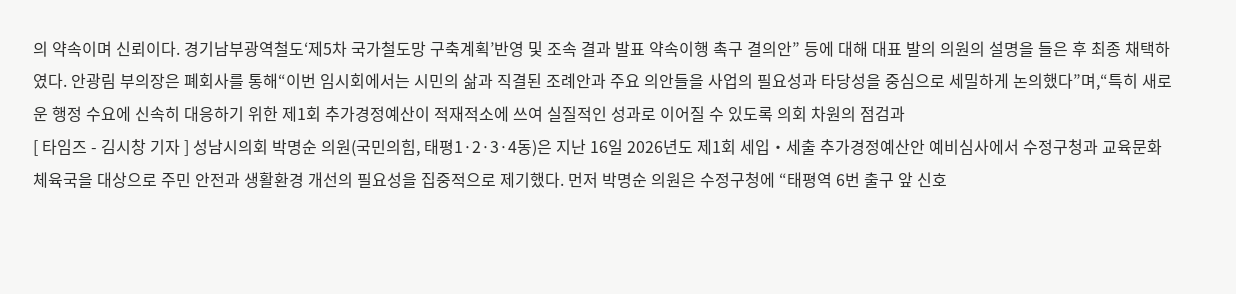의 약속이며 신뢰이다. 경기남부광역철도‘제5차 국가철도망 구축계획’반영 및 조속 결과 발표 약속이행 촉구 결의안” 등에 대해 대표 발의 의원의 설명을 들은 후 최종 채택하였다. 안광림 부의장은 폐회사를 통해“이번 임시회에서는 시민의 삶과 직결된 조례안과 주요 의안들을 사업의 필요성과 타당성을 중심으로 세밀하게 논의했다”며,“특히 새로운 행정 수요에 신속히 대응하기 위한 제1회 추가경정예산이 적재적소에 쓰여 실질적인 성과로 이어질 수 있도록 의회 차원의 점검과
[ 타임즈 - 김시창 기자 ] 성남시의회 박명순 의원(국민의힘, 태평1·2·3·4동)은 지난 16일 2026년도 제1회 세입‧세출 추가경정예산안 예비심사에서 수정구청과 교육문화체육국을 대상으로 주민 안전과 생활환경 개선의 필요성을 집중적으로 제기했다. 먼저 박명순 의원은 수정구청에 “태평역 6번 출구 앞 신호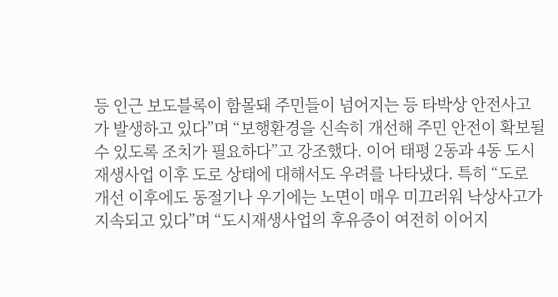등 인근 보도블록이 함몰돼 주민들이 넘어지는 등 타박상 안전사고가 발생하고 있다”며 “보행환경을 신속히 개선해 주민 안전이 확보될 수 있도록 조치가 필요하다”고 강조했다. 이어 태평 2동과 4동 도시재생사업 이후 도로 상태에 대해서도 우려를 나타냈다. 특히 “도로 개선 이후에도 동절기나 우기에는 노면이 매우 미끄러워 낙상사고가 지속되고 있다”며 “도시재생사업의 후유증이 여전히 이어지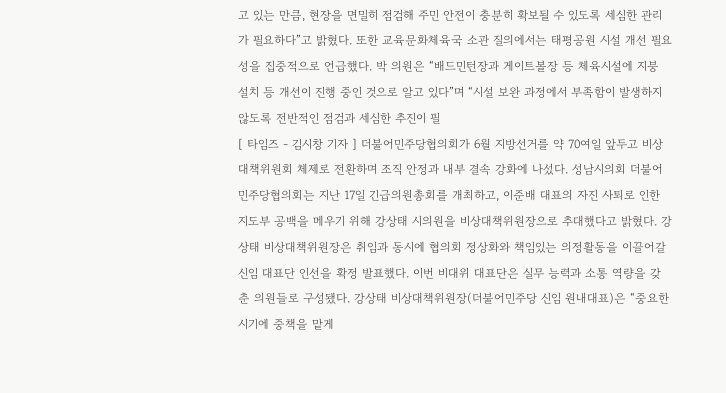고 있는 만큼, 현장을 면밀히 점검해 주민 안전이 충분히 확보될 수 있도록 세심한 관리가 필요하다”고 밝혔다. 또한 교육문화체육국 소관 질의에서는 태평공원 시설 개선 필요성을 집중적으로 언급했다. 박 의원은 “배드민턴장과 게이트볼장 등 체육시설에 지붕 설치 등 개선이 진행 중인 것으로 알고 있다”며 “시설 보완 과정에서 부족함이 발생하지 않도록 전반적인 점검과 세심한 추진이 필
[ 타임즈 - 김시창 기자 ] 더불어민주당협의회가 6월 지방선거를 약 70여일 앞두고 비상대책위원회 체제로 전환하며 조직 안정과 내부 결속 강화에 나섰다. 성남시의회 더불어민주당협의회는 지난 17일 긴급의원총회를 개최하고, 이준배 대표의 자진 사퇴로 인한 지도부 공백을 메우기 위해 강상태 시의원을 비상대책위원장으로 추대했다고 밝혔다. 강상태 비상대책위원장은 취임과 동시에 협의회 정상화와 책임있는 의정활동을 이끌어갈 신임 대표단 인선을 확정 발표했다. 이번 비대위 대표단은 실무 능력과 소통 역량을 갖춘 의원들로 구성됐다. 강상태 비상대책위원장(더불어민주당 신임 원내대표)은 “중요한 시기에 중책을 맡게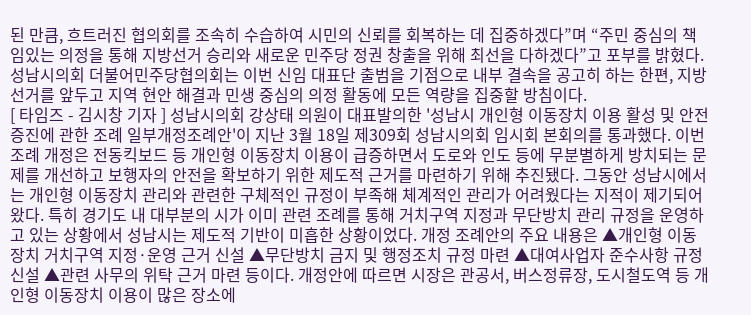된 만큼, 흐트러진 협의회를 조속히 수습하여 시민의 신뢰를 회복하는 데 집중하겠다”며 “주민 중심의 책임있는 의정을 통해 지방선거 승리와 새로운 민주당 정권 창출을 위해 최선을 다하겠다”고 포부를 밝혔다. 성남시의회 더불어민주당협의회는 이번 신임 대표단 출범을 기점으로 내부 결속을 공고히 하는 한편, 지방선거를 앞두고 지역 현안 해결과 민생 중심의 의정 활동에 모든 역량을 집중할 방침이다.
[ 타임즈 - 김시창 기자 ] 성남시의회 강상태 의원이 대표발의한 '성남시 개인형 이동장치 이용 활성 및 안전 증진에 관한 조례 일부개정조례안'이 지난 3월 18일 제309회 성남시의회 임시회 본회의를 통과했다. 이번 조례 개정은 전동킥보드 등 개인형 이동장치 이용이 급증하면서 도로와 인도 등에 무분별하게 방치되는 문제를 개선하고 보행자의 안전을 확보하기 위한 제도적 근거를 마련하기 위해 추진됐다. 그동안 성남시에서는 개인형 이동장치 관리와 관련한 구체적인 규정이 부족해 체계적인 관리가 어려웠다는 지적이 제기되어 왔다. 특히 경기도 내 대부분의 시가 이미 관련 조례를 통해 거치구역 지정과 무단방치 관리 규정을 운영하고 있는 상황에서 성남시는 제도적 기반이 미흡한 상황이었다. 개정 조례안의 주요 내용은 ▲개인형 이동장치 거치구역 지정·운영 근거 신설 ▲무단방치 금지 및 행정조치 규정 마련 ▲대여사업자 준수사항 규정 신설 ▲관련 사무의 위탁 근거 마련 등이다. 개정안에 따르면 시장은 관공서, 버스정류장, 도시철도역 등 개인형 이동장치 이용이 많은 장소에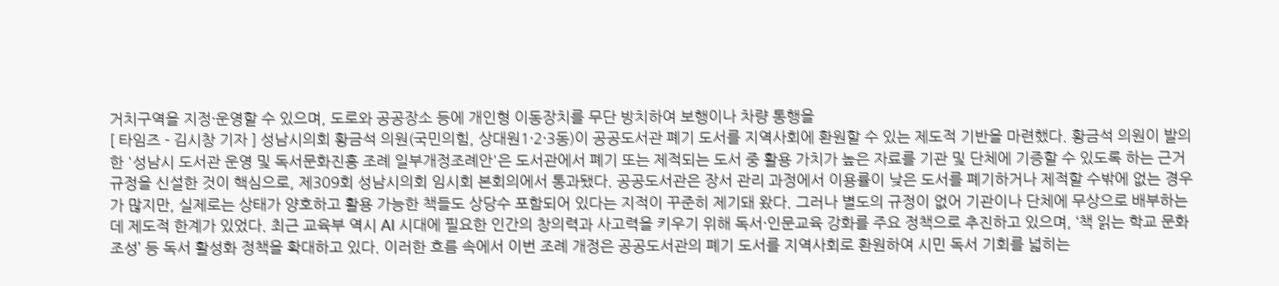거치구역을 지정·운영할 수 있으며, 도로와 공공장소 등에 개인형 이동장치를 무단 방치하여 보행이나 차량 통행을
[ 타임즈 - 김시창 기자 ] 성남시의회 황금석 의원(국민의힘, 상대원1·2·3동)이 공공도서관 폐기 도서를 지역사회에 환원할 수 있는 제도적 기반을 마련했다. 황금석 의원이 발의한 '성남시 도서관 운영 및 독서문화진흥 조례 일부개정조례안'은 도서관에서 폐기 또는 제적되는 도서 중 활용 가치가 높은 자료를 기관 및 단체에 기증할 수 있도록 하는 근거 규정을 신설한 것이 핵심으로, 제309회 성남시의회 임시회 본회의에서 통과됐다. 공공도서관은 장서 관리 과정에서 이용률이 낮은 도서를 폐기하거나 제적할 수밖에 없는 경우가 많지만, 실제로는 상태가 양호하고 활용 가능한 책들도 상당수 포함되어 있다는 지적이 꾸준히 제기돼 왔다. 그러나 별도의 규정이 없어 기관이나 단체에 무상으로 배부하는 데 제도적 한계가 있었다. 최근 교육부 역시 AI 시대에 필요한 인간의 창의력과 사고력을 키우기 위해 독서·인문교육 강화를 주요 정책으로 추진하고 있으며, ‘책 읽는 학교 문화 조성’ 등 독서 활성화 정책을 확대하고 있다. 이러한 흐름 속에서 이번 조례 개정은 공공도서관의 폐기 도서를 지역사회로 환원하여 시민 독서 기회를 넓히는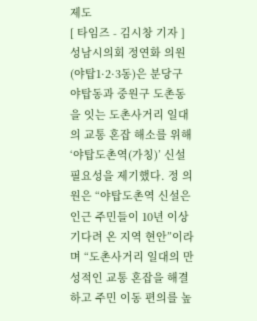제도
[ 타임즈 - 김시창 기자 ] 성남시의회 정연화 의원(야탑1·2·3동)은 분당구 야탑동과 중원구 도촌동을 잇는 도촌사거리 일대의 교통 혼잡 해소를 위해 ‘야탑도촌역(가칭)’ 신설 필요성을 제기했다. 정 의원은 “야탑도촌역 신설은 인근 주민들이 10년 이상 기다려 온 지역 현안”이라며 “도촌사거리 일대의 만성적인 교통 혼잡을 해결하고 주민 이동 편의를 높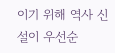이기 위해 역사 신설이 우선순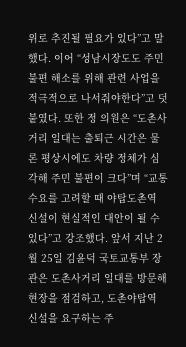위로 추진될 필요가 있다”고 말했다. 이어 “성남시장도도 주민 불편 해소를 위해 관련 사업을 적극적으로 나서줘야한다”고 덧붙였다. 또한 정 의원은 “도촌사거리 일대는 출퇴근 시간은 물론 평상시에도 차량 정체가 심각해 주민 불편이 크다”며 “교통 수요를 고려할 때 야탑도촌역 신설이 현실적인 대안이 될 수 있다”고 강조했다. 앞서 지난 2월 25일 김윤덕 국토교통부 장관은 도촌사거리 일대를 방문해 현장을 점검하고, 도촌야탑역 신설을 요구하는 주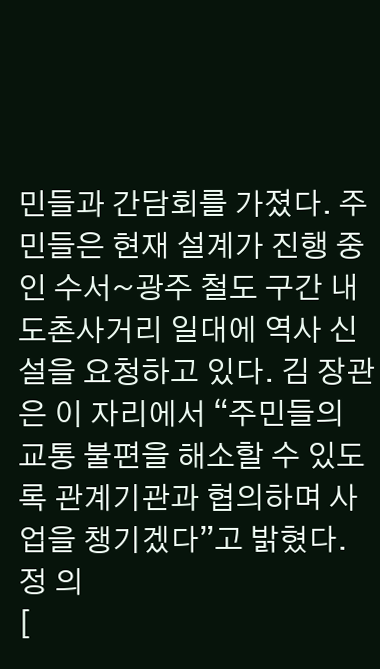민들과 간담회를 가졌다. 주민들은 현재 설계가 진행 중인 수서~광주 철도 구간 내 도촌사거리 일대에 역사 신설을 요청하고 있다. 김 장관은 이 자리에서 “주민들의 교통 불편을 해소할 수 있도록 관계기관과 협의하며 사업을 챙기겠다”고 밝혔다. 정 의
[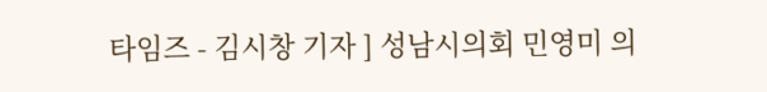타임즈 - 김시창 기자 ] 성남시의회 민영미 의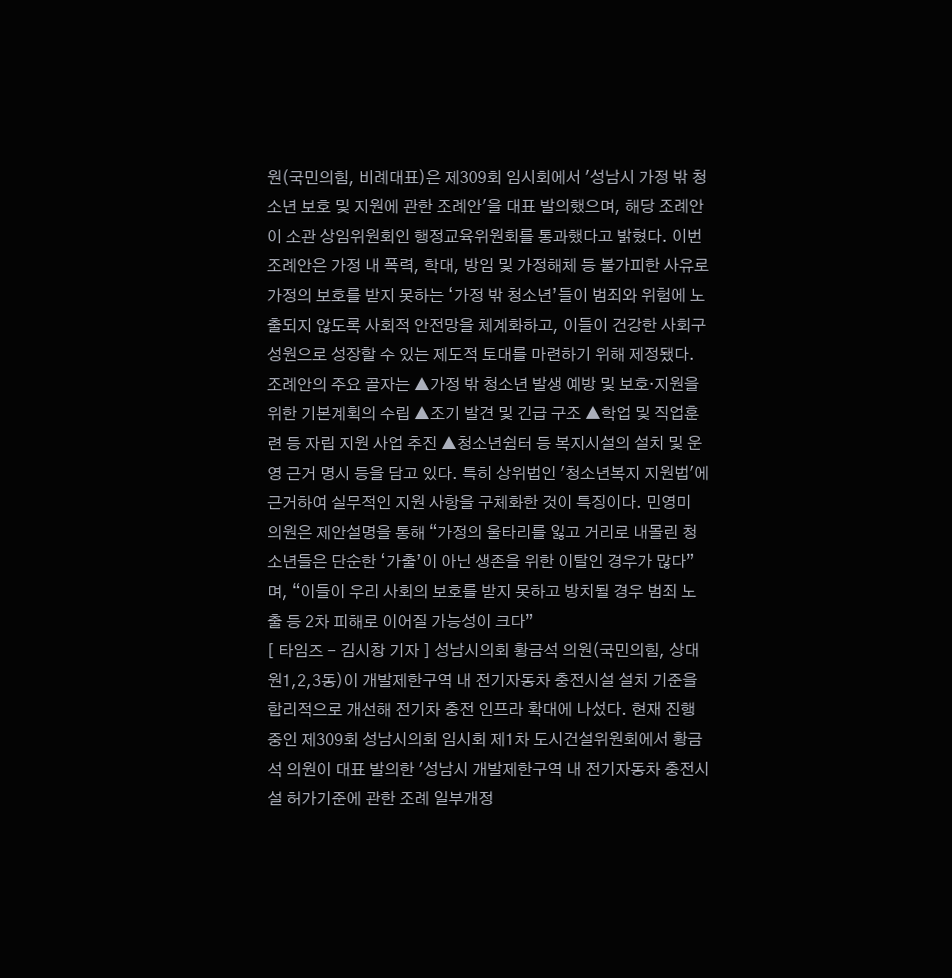원(국민의힘, 비례대표)은 제309회 임시회에서 '성남시 가정 밖 청소년 보호 및 지원에 관한 조례안'을 대표 발의했으며, 해당 조례안이 소관 상임위원회인 행정교육위원회를 통과했다고 밝혔다. 이번 조례안은 가정 내 폭력, 학대, 방임 및 가정해체 등 불가피한 사유로 가정의 보호를 받지 못하는 ‘가정 밖 청소년’들이 범죄와 위험에 노출되지 않도록 사회적 안전망을 체계화하고, 이들이 건강한 사회구성원으로 성장할 수 있는 제도적 토대를 마련하기 위해 제정됐다. 조례안의 주요 골자는 ▲가정 밖 청소년 발생 예방 및 보호·지원을 위한 기본계획의 수립 ▲조기 발견 및 긴급 구조 ▲학업 및 직업훈련 등 자립 지원 사업 추진 ▲청소년쉼터 등 복지시설의 설치 및 운영 근거 명시 등을 담고 있다. 특히 상위법인 '청소년복지 지원법'에 근거하여 실무적인 지원 사항을 구체화한 것이 특징이다. 민영미 의원은 제안설명을 통해 “가정의 울타리를 잃고 거리로 내몰린 청소년들은 단순한 ‘가출’이 아닌 생존을 위한 이탈인 경우가 많다”며, “이들이 우리 사회의 보호를 받지 못하고 방치될 경우 범죄 노출 등 2차 피해로 이어질 가능성이 크다”
[ 타임즈 - 김시창 기자 ] 성남시의회 황금석 의원(국민의힘, 상대원1,2,3동)이 개발제한구역 내 전기자동차 충전시설 설치 기준을 합리적으로 개선해 전기차 충전 인프라 확대에 나섰다. 현재 진행 중인 제309회 성남시의회 임시회 제1차 도시건설위원회에서 황금석 의원이 대표 발의한 '성남시 개발제한구역 내 전기자동차 충전시설 허가기준에 관한 조례 일부개정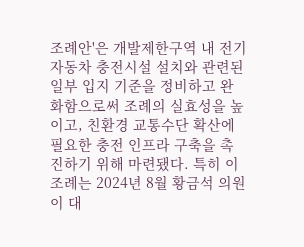조례안'은 개발제한구역 내 전기자동차 충전시설 설치와 관련된 일부 입지 기준을 정비하고 완화함으로써 조례의 실효성을 높이고, 친환경 교통수단 확산에 필요한 충전 인프라 구축을 촉진하기 위해 마련됐다. 특히 이 조례는 2024년 8월 황금석 의원이 대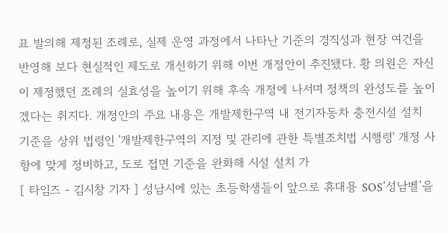표 발의해 제정된 조례로, 실제 운영 과정에서 나타난 기준의 경직성과 현장 여건을 반영해 보다 현실적인 제도로 개선하기 위해 이번 개정안이 추진됐다. 황 의원은 자신이 제정했던 조례의 실효성을 높이기 위해 후속 개정에 나서며 정책의 완성도를 높이겠다는 취지다. 개정안의 주요 내용은 개발제한구역 내 전기자동차 충전시설 설치 기준을 상위 법령인 '개발제한구역의 지정 및 관리에 관한 특별조치법 시행령' 개정 사항에 맞게 정비하고, 도로 접면 기준을 완화해 시설 설치 가
[ 타임즈 - 김시창 기자 ] 성남시에 있는 초등학생들이 앞으로 휴대용 SOS‘성남벨’을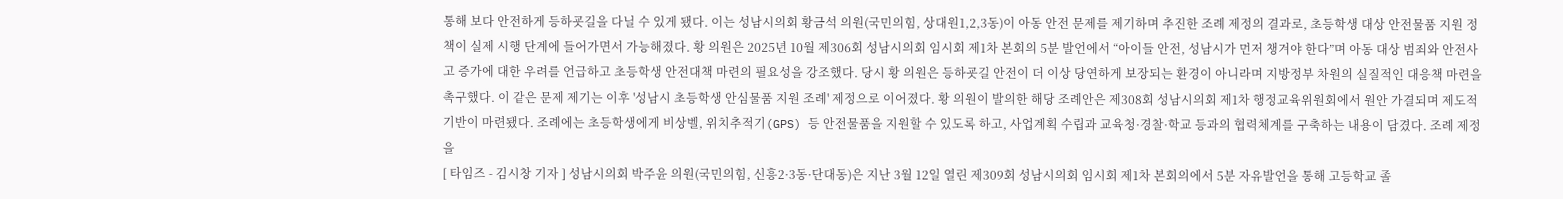통해 보다 안전하게 등하굣길을 다닐 수 있게 됐다. 이는 성남시의회 황금석 의원(국민의힘, 상대원1,2,3동)이 아동 안전 문제를 제기하며 추진한 조례 제정의 결과로, 초등학생 대상 안전물품 지원 정책이 실제 시행 단계에 들어가면서 가능해졌다. 황 의원은 2025년 10월 제306회 성남시의회 임시회 제1차 본회의 5분 발언에서 “아이들 안전, 성남시가 먼저 챙겨야 한다”며 아동 대상 범죄와 안전사고 증가에 대한 우려를 언급하고 초등학생 안전대책 마련의 필요성을 강조했다. 당시 황 의원은 등하굣길 안전이 더 이상 당연하게 보장되는 환경이 아니라며 지방정부 차원의 실질적인 대응책 마련을 촉구했다. 이 같은 문제 제기는 이후 '성남시 초등학생 안심물품 지원 조례' 제정으로 이어졌다. 황 의원이 발의한 해당 조례안은 제308회 성남시의회 제1차 행정교육위원회에서 원안 가결되며 제도적 기반이 마련됐다. 조례에는 초등학생에게 비상벨, 위치추적기(GPS) 등 안전물품을 지원할 수 있도록 하고, 사업계획 수립과 교육청·경찰·학교 등과의 협력체계를 구축하는 내용이 담겼다. 조례 제정을
[ 타임즈 - 김시창 기자 ] 성남시의회 박주윤 의원(국민의힘, 신흥2·3동·단대동)은 지난 3월 12일 열린 제309회 성남시의회 임시회 제1차 본회의에서 5분 자유발언을 통해 고등학교 졸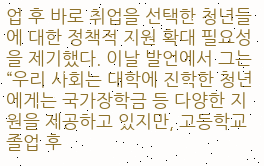업 후 바로 취업을 선택한 청년들에 대한 정책적 지원 확대 필요성을 제기했다. 이날 발언에서 그는“우리 사회는 대학에 진학한 청년에게는 국가장학금 등 다양한 지원을 제공하고 있지만, 고등학교 졸업 후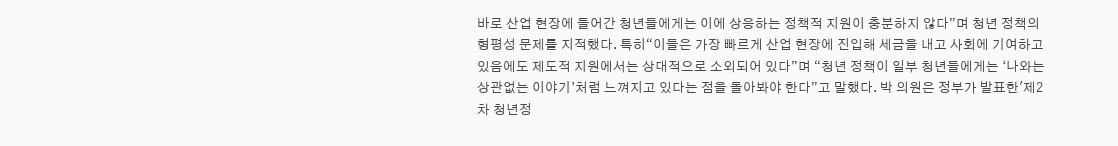바로 산업 현장에 들어간 청년들에게는 이에 상응하는 정책적 지원이 충분하지 않다”며 청년 정책의 형평성 문제를 지적했다. 특히“이들은 가장 빠르게 산업 현장에 진입해 세금을 내고 사회에 기여하고 있음에도 제도적 지원에서는 상대적으로 소외되어 있다”며 “청년 정책이 일부 청년들에게는 ‘나와는 상관없는 이야기’처럼 느껴지고 있다는 점을 돌아봐야 한다”고 말했다. 박 의원은 정부가 발표한'제2차 청년정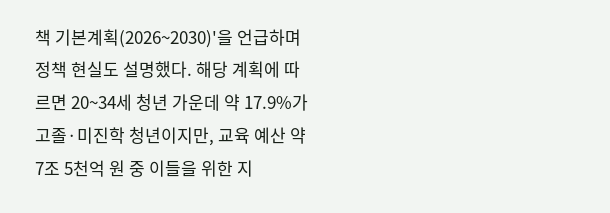책 기본계획(2026~2030)'을 언급하며 정책 현실도 설명했다. 해당 계획에 따르면 20~34세 청년 가운데 약 17.9%가 고졸·미진학 청년이지만, 교육 예산 약 7조 5천억 원 중 이들을 위한 지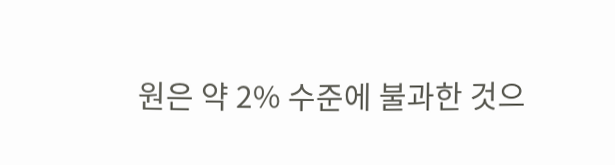원은 약 2% 수준에 불과한 것으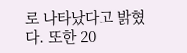로 나타났다고 밝혔다. 또한 20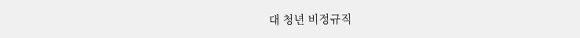대 청년 비정규직